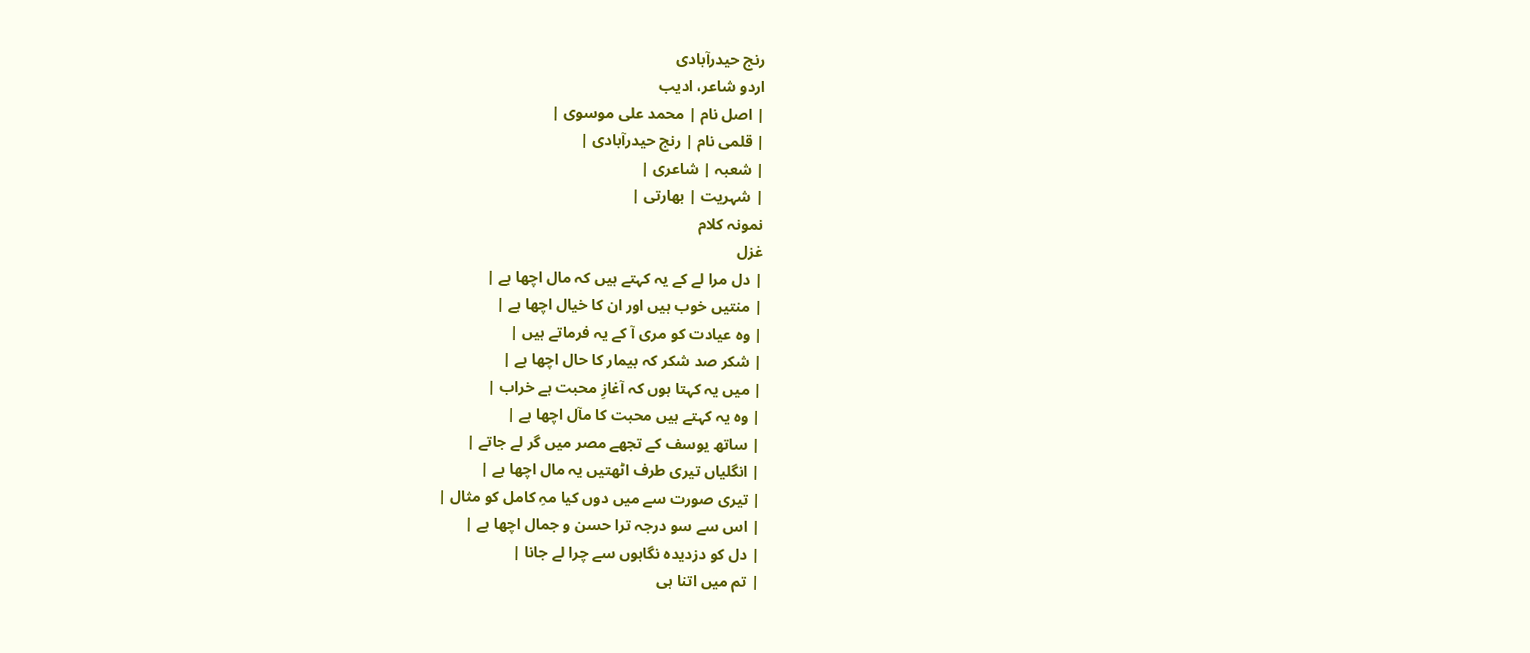رنج حیدرآبادی
اردو شاعر، ادیب
| اصل نام | محمد علی موسوی |
| قلمی نام | رنج حیدرآبادی |
| شعبہ | شاعری |
| شہریت | بھارتی |
نمونہ کلام
غزل
| دل مرا لے کے یہ کہتے ہیں کہ مال اچھا ہے |
| منتیں خوب ہیں اور ان کا خیال اچھا ہے |
| وہ عیادت کو مری آ کے یہ فرماتے ہیں |
| شکر صد شکر کہ بیمار کا حال اچھا ہے |
| میں یہ کہتا ہوں کہ آغازِ محبت ہے خراب |
| وہ یہ کہتے ہیں محبت کا مآل اچھا ہے |
| ساتھ یوسف کے تجھے مصر میں گر لے جاتے |
| انگلیاں تیری طرف اٹھتیں یہ مال اچھا ہے |
| تیری صورت سے میں دوں کیا مہِ کامل کو مثال |
| اس سے سو درجہ ترا حسن و جمال اچھا ہے |
| دل کو دزدیدہ نگاہوں سے چرا لے جانا |
| تم میں اتنا ہی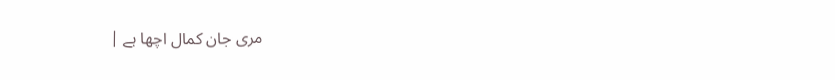مری جان کمال اچھا ہے |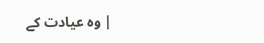| وہ عیادت کے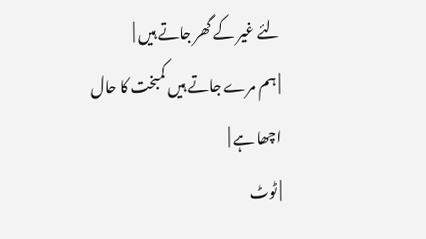لئے غیر کے گھر جاتے ہیں |
| ہم مرے جاتے ہیں کمبخت کا حال اچھا ہے |
| ٹوٹ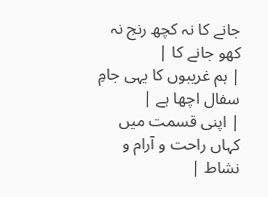جانے کا نہ کچھ رنج نہ کھو جانے کا |
| ہم غریبوں کا یہی جامِ سفال اچھا ہے |
| اپنی قسمت میں کہاں راحت و آرام و نشاط |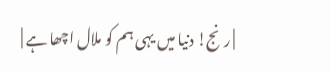| رنج! دنیا میں یہی ہم کو ملال اچھا ہے |